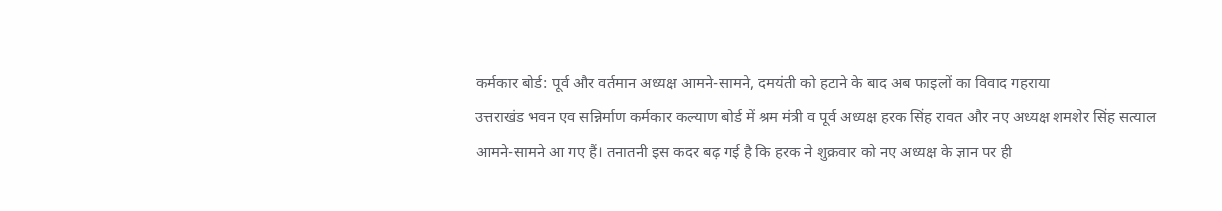कर्मकार बोर्ड: पूर्व और वर्तमान अध्यक्ष आमने-सामने, दमयंती को हटाने के बाद अब फाइलों का विवाद गहराया
उत्तराखंड भवन एव सन्निर्माण कर्मकार कल्याण बोर्ड में श्रम मंत्री व पूर्व अध्यक्ष हरक सिंह रावत और नए अध्यक्ष शमशेर सिंह सत्याल आमने-सामने आ गए हैं। तनातनी इस कदर बढ़ गई है कि हरक ने शुक्रवार को नए अध्यक्ष के ज्ञान पर ही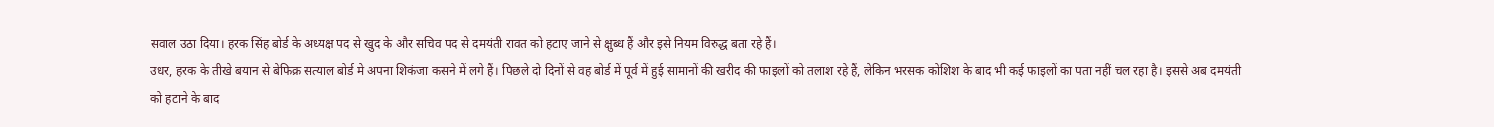सवाल उठा दिया। हरक सिंह बोर्ड के अध्यक्ष पद से खुद के और सचिव पद से दमयंती रावत को हटाए जाने से क्षुब्ध हैं और इसे नियम विरुद्ध बता रहे हैं।
उधर, हरक के तीखे बयान से बेफिक्र सत्याल बोर्ड मे अपना शिकंजा कसने में लगे हैं। पिछले दो दिनों से वह बोर्ड में पूर्व में हुई सामानों की खरीद की फाइलों को तलाश रहे हैं, लेकिन भरसक कोशिश के बाद भी कई फाइलों का पता नहीं चल रहा है। इससे अब दमयंती को हटाने के बाद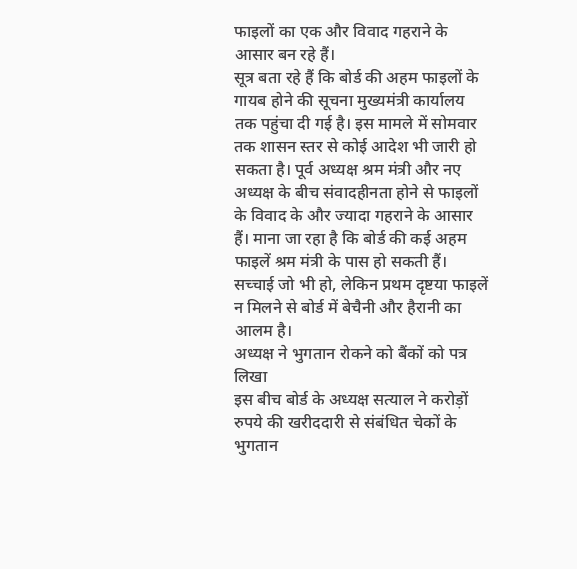फाइलों का एक और विवाद गहराने के आसार बन रहे हैं।
सूत्र बता रहे हैं कि बोर्ड की अहम फाइलों के गायब होने की सूचना मुख्यमंत्री कार्यालय तक पहुंचा दी गई है। इस मामले में सोमवार तक शासन स्तर से कोई आदेश भी जारी हो सकता है। पूर्व अध्यक्ष श्रम मंत्री और नए अध्यक्ष के बीच संवादहीनता होने से फाइलों के विवाद के और ज्यादा गहराने के आसार हैं। माना जा रहा है कि बोर्ड की कई अहम फाइलें श्रम मंत्री के पास हो सकती हैं। सच्चाई जो भी हो, लेकिन प्रथम दृष्टया फाइलें न मिलने से बोर्ड में बेचैनी और हैरानी का आलम है।
अध्यक्ष ने भुगतान रोकने को बैंकों को पत्र लिखा
इस बीच बोर्ड के अध्यक्ष सत्याल ने करोड़ों रुपये की खरीददारी से संबंधित चेकों के भुगतान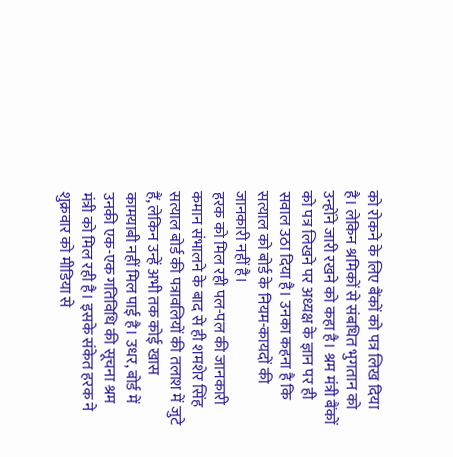को रोकने के लिए बैंकों को पत्र लिख दिया है। लेकिन श्रमिकों से संबधित भुगतान को उन्होंने जारी रखने को कहा है। श्रम मंत्री बैंकों को पत्र लिखने पर अध्यक्ष के ज्ञान पर ही सवाल उठा दिया है। उनका कहना है कि सत्याल को बोर्ड के नियम-कायदों की जानकारी नहीं है।
हरक को मिल रही पल-पल की जानकारी
कमान संभालने के बाद से ही शमशेर सिंह सत्याल बोर्ड की पत्रावलियों की तलाश में जुटे हैं, लेकिन उन्हें अभी तक कोई खास कामयाबी नहीं मिल पाई है। उधर, बोर्ड में उनकी एक-एक गतिविधि की सूचना श्रम मंत्री को मिल रही है। इसके संकेत हरक ने शुक्रवार को मीडिया से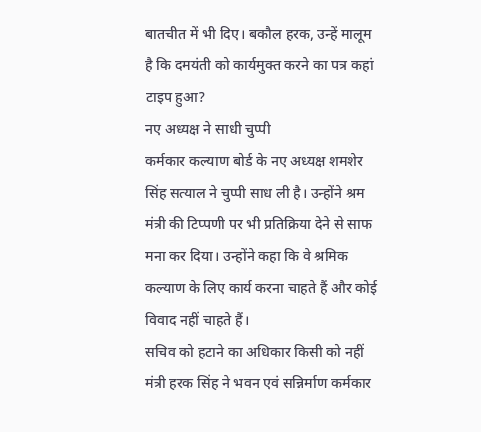बातचीत में भी दिए। बकौल हरक, उन्हें मालूम है कि दमयंती को कार्यमुक्त करने का पत्र कहां टाइप हुआ?
नए अध्यक्ष ने साधी चुप्पी
कर्मकार कल्याण बोर्ड के नए अध्यक्ष शमशेर सिंह सत्याल ने चुप्पी साध ली है। उन्होंने श्रम मंत्री की टिप्पणी पर भी प्रतिक्रिया देने से साफ मना कर दिया। उन्होंने कहा कि वे श्रमिक कल्याण के लिए कार्य करना चाहते हैं और कोई विवाद नहीं चाहते हैं।
सचिव को हटाने का अधिकार किसी को नहीं
मंत्री हरक सिंह ने भवन एवं सन्निर्माण कर्मकार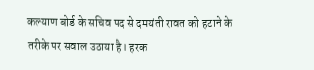कल्याण बोर्ड के सचिव पद से दमयंती रावत को हटाने के तरीके पर सवाल उठाया है। हरक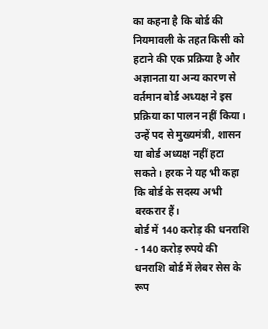का कहना है कि बोर्ड की नियमावली के तहत किसी को हटाने की एक प्रक्रिया है और अज्ञानता या अन्य कारण से वर्तमान बोर्ड अध्यक्ष ने इस प्रक्रिया का पालन नहीं किया। उन्हें पद से मुख्यमंत्री, शासन या बोर्ड अध्यक्ष नहीं हटा सकते। हरक ने यह भी कहा कि बोर्ड के सदस्य अभी बरकरार हैं।
बोर्ड में 140 करोड़ की धनराशि
- 140 करोड़ रुपये की धनराशि बोर्ड में लेबर सेस के रूप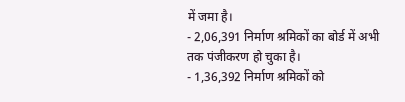में जमा है।
- 2,06,391 निर्माण श्रमिकों का बोर्ड में अभी तक पंजीकरण हो चुका है।
- 1,36,392 निर्माण श्रमिकों को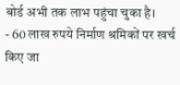बोर्ड अभी तक लाभ पहुंचा चुका है।
- 60 लाख रुपये निर्माण श्रमिकों पर खर्च किए जा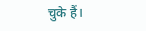चुके हैं।